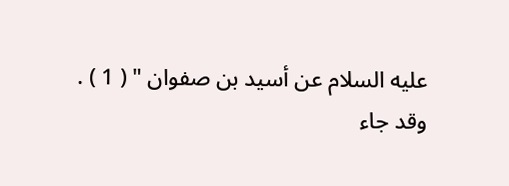عليه السلام عن أسيد بن صفوان " ( 1 ) .
وقد جاء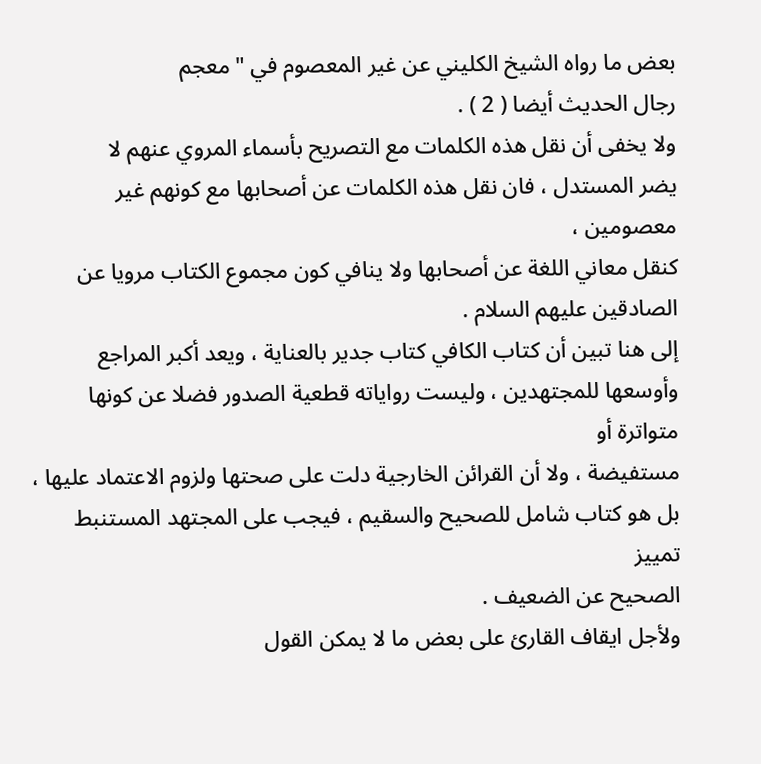بعض ما رواه الشيخ الكليني عن غير المعصوم في " معجم
رجال الحديث أيضا ( 2 ) .
ولا يخفى أن نقل هذه الكلمات مع التصريح بأسماء المروي عنهم لا
يضر المستدل ، فان نقل هذه الكلمات عن أصحابها مع كونهم غير معصومين ،
كنقل معاني اللغة عن أصحابها ولا ينافي كون مجموع الكتاب مرويا عن
الصادقين عليهم السلام .
إلى هنا تبين أن كتاب الكافي كتاب جدير بالعناية ، ويعد أكبر المراجع
وأوسعها للمجتهدين ، وليست رواياته قطعية الصدور فضلا عن كونها متواترة أو
مستفيضة ، ولا أن القرائن الخارجية دلت على صحتها ولزوم الاعتماد عليها ،
بل هو كتاب شامل للصحيح والسقيم ، فيجب على المجتهد المستنبط تمييز
الصحيح عن الضعيف .
ولأجل ايقاف القارئ على بعض ما لا يمكن القول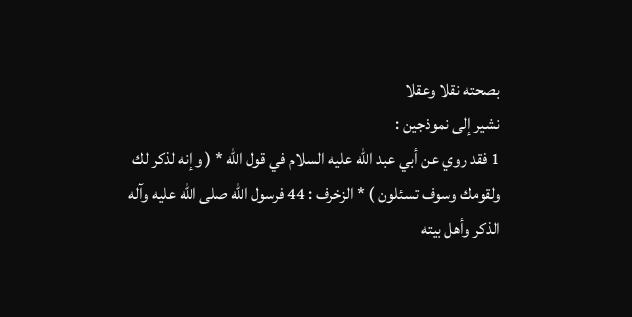بصحته نقلا وعقلا
نشير إلى نموذجين :
1 فقد روي عن أبي عبد الله عليه السلام في قول الله * ( وإنه لذكر لك
ولقومك وسوف تسئلون ) * الزخرف : 44 فرسول الله صلى الله عليه وآله
الذكر وأهل بيته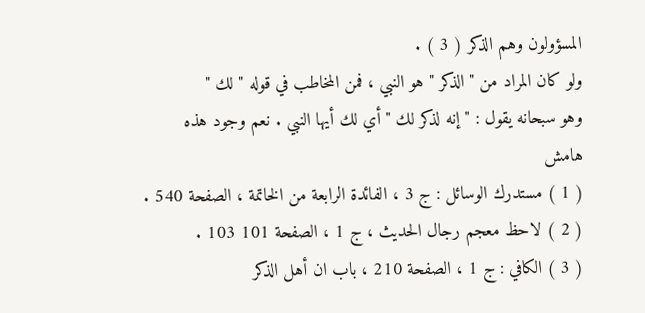المسؤولون وهم الذكر ( 3 ) .
ولو كان المراد من " الذكر " هو النبي ، فمن المخاطب في قوله " لك "
وهو سبحانه يقول : " إنه لذكر لك " أي لك أيها النبي . نعم وجود هذه
هامش
( 1 ) مستدرك الوسائل : ج 3 ، الفائدة الرابعة من الخاتمة ، الصفحة 540 .
( 2 ) لاحظ معجم رجال الحديث ، ج 1 ، الصفحة 101 103 .
( 3 ) الكافي : ج 1 ، الصفحة 210 ، باب ان أهل الذكر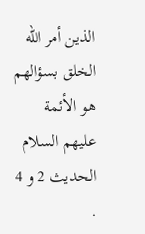الذين أمر الله الخلق بسؤالهم هو الأئمة
عليهم السلام الحديث 2 و 4 .